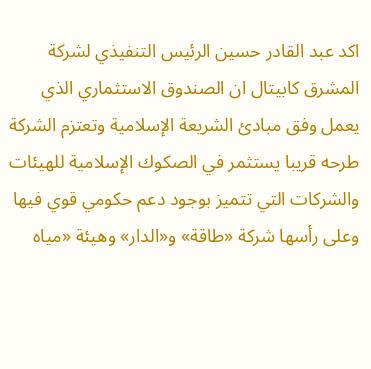اكد عبد القادر حسين الرئيس التنفيذي لشركة المشرق كابيتال ان الصندوق الاستثماري الذي يعمل وفق مبادئ الشريعة الإسلامية وتعتزم الشركة طرحه قريبا يستثمر في الصكوك الإسلامية للهيئات والشركات التي تتميز بوجود دعم حكومي قوي فيها وعلى رأسها شركة «طاقة» و«الدار» وهيئة «مياه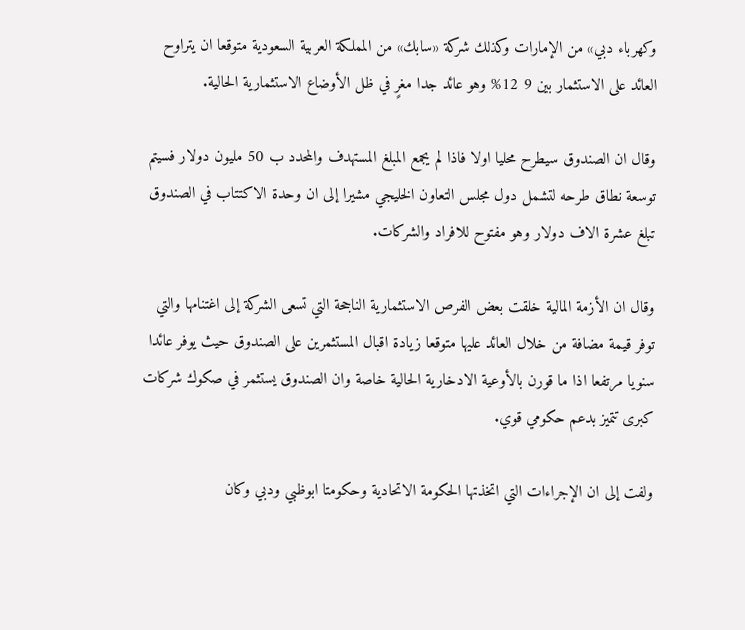وكهرباء دبي» من الإمارات وكذلك شركة «سابك» من المملكة العربية السعودية متوقعا ان يتراوح العائد على الاستثمار بين 9 12% وهو عائد جدا مغرٍ في ظل الأوضاع الاستثمارية الحالية.

وقال ان الصندوق سيطرح محليا اولا فاذا لم يجمع المبلغ المستهدف والمحدد ب 50 مليون دولار فسيتم توسعة نطاق طرحه لتشمل دول مجلس التعاون الخليجي مشيرا إلى ان وحدة الاكتتاب في الصندوق تبلغ عشرة الاف دولار وهو مفتوح للافراد والشركات.

وقال ان الأزمة المالية خلقت بعض الفرص الاستثمارية الناجحة التي تسعى الشركة إلى اغتنامها والتي توفر قيمة مضافة من خلال العائد عليها متوقعا زيادة اقبال المستثمرين على الصندوق حيث يوفر عائدا سنويا مرتفعا اذا ما قورن بالأوعية الادخارية الحالية خاصة وان الصندوق يستثمر في صكوك شركات كبرى تتميز بدعم حكومي قوي.

ولفت إلى ان الإجراءات التي اتخذتها الحكومة الاتحادية وحكومتا ابوظبي ودبي وكان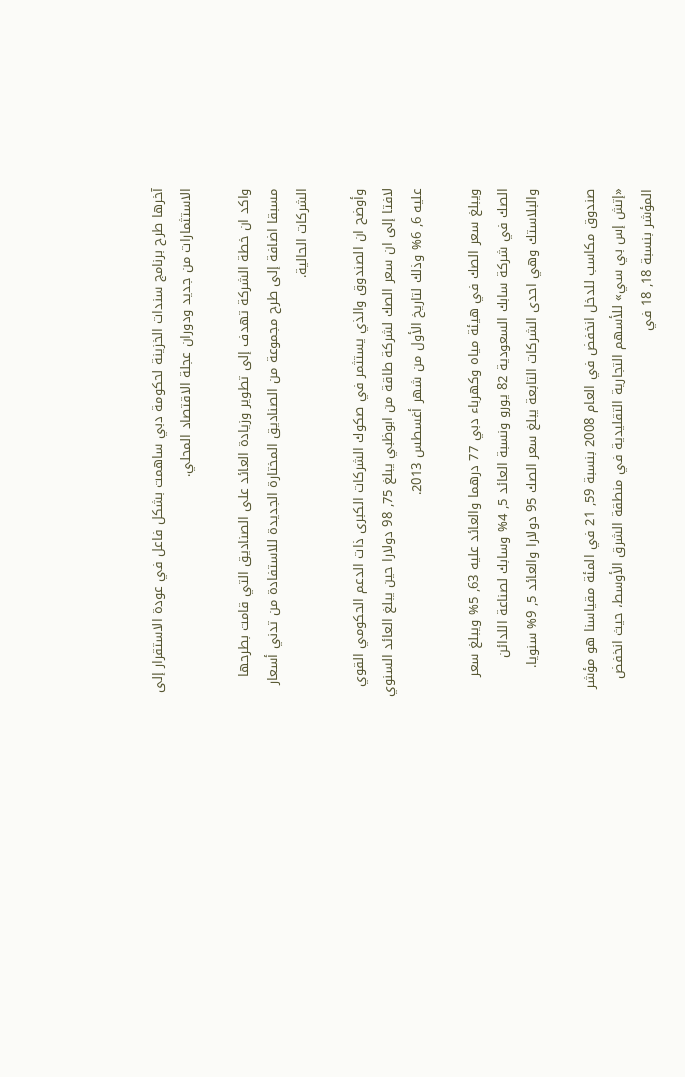آخرها طرح برنامج سندات الخزينة لحكومة دبي ساهمت بشكل فاعل في عودة الاستقرار إلى الاستثمارات من جديد ودوران عجلة الاقتصاد المحلي.

واكد ان خطة الشركة تهدف إلى تطوير وزيادة العائد على الصناديق التي قامت بطرحها مسبقا اضافة إلى طرح مجموعة من الصناديق المختارة الجديدة للاستفادة من تدني أسعار الشركات الحالية.

وأوضح ان الصندوق والذي يستثمر في صكوك الشركات الكبرى ذات الدعم الحكومي القوي لافتا إلى ان سعر الصك لشركة طاقة من ابوظبي يبلغ 75, 98 دولارا حين يبلغ العائد السنوي عليه 6, 6% وذلك لتاريخ الأول من شهر أغسطس 2013.

ويبلغ سعر الصك في هيئة مياه وكهرباء دبي 77 درهما والعائد عليه 63, 5% ويبلغ سعر الصك في شركة سابك السعودية 82 يورو ونسبة العائد 5, 4% وسابك لصناعة اللدائن والبلاستك وهي احدى الشركات التابعة يبلغ سعر الصك 95 دولارا والعائد 5, 9% سنويا.

صندوق مكاسب للدخل انخفض في العام 2008 بنسبة 59, 21 في المئة مقياسنا هو مؤشر «إتش إس بي سي» للأسهم التجارية التقليدية في منطقة الشرق الأوسط، حيث انخفض المؤشر بنسبة 18, 18 في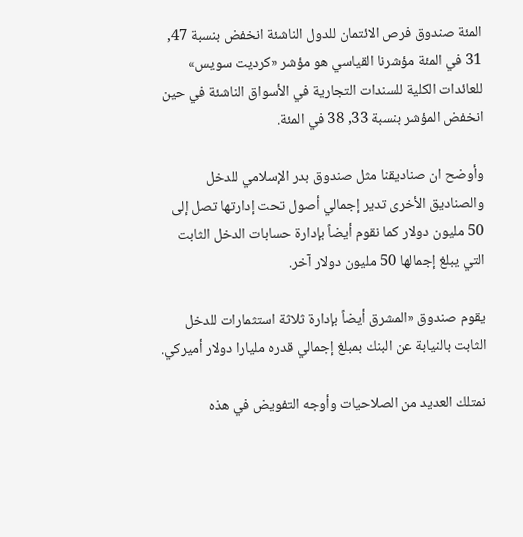المئة صندوق فرص الائتمان للدول الناشئة انخفض بنسبة 47, 31 في المئة مؤشرنا القياسي هو مؤشر «كرديت سويس» للعائدات الكلية للسندات التجارية في الأسواق الناشئة في حين انخفض المؤشر بنسبة 33, 38 في المئة.

وأوضح ان صناديقنا مثل صندوق بدر الإسلامي للدخل والصناديق الأخرى تدير إجمالي أصول تحت إدارتها تصل إلى 50 مليون دولار كما نقوم أيضاً بإدارة حسابات الدخل الثابت التي يبلغ إجمالها 50 مليون دولار آخر.

يقوم صندوق «المشرق أيضاً بإدارة ثلاثة استثمارات للدخل الثابت بالنيابة عن البنك بمبلغ إجمالي قدره مليارا دولار أميركي.

نمتلك العديد من الصلاحيات وأوجه التفويض في هذه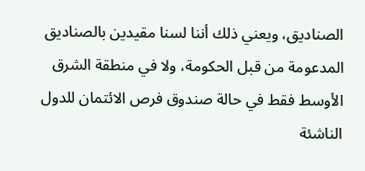الصناديق، ويعني ذلك أننا لسنا مقيدين بالصناديق المدعومة من قبل الحكومة، ولا في منطقة الشرق الأوسط فقط في حالة صندوق فرص الائتمان للدول الناشئة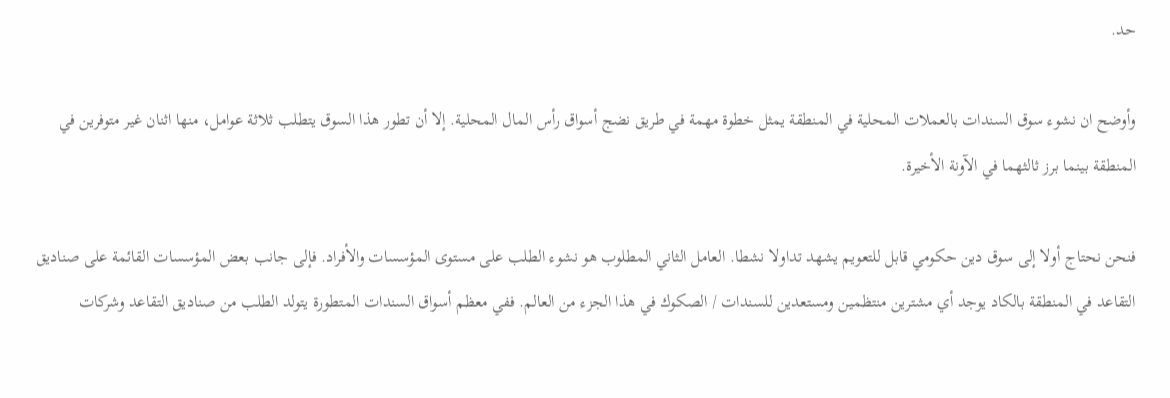حد.

وأوضح ان نشوء سوق السندات بالعملات المحلية في المنطقة يمثل خطوة مهمة في طريق نضج أسواق رأس المال المحلية. إلا أن تطور هذا السوق يتطلب ثلاثة عوامل، منها اثنان غير متوفرين في المنطقة بينما برز ثالثهما في الآونة الأخيرة.

فنحن نحتاج أولا إلى سوق دين حكومي قابل للتعويم يشهد تداولا نشطا. العامل الثاني المطلوب هو نشوء الطلب على مستوى المؤسسات والأفراد. فإلى جانب بعض المؤسسات القائمة على صناديق التقاعد في المنطقة بالكاد يوجد أي مشترين منتظمين ومستعدين للسندات / الصكوك في هذا الجزء من العالم. ففي معظم أسواق السندات المتطورة يتولد الطلب من صناديق التقاعد وشركات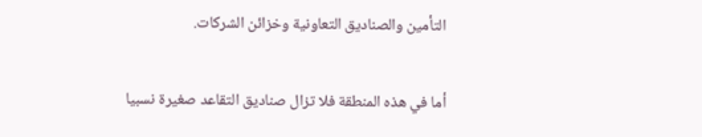التأمين والصناديق التعاونية وخزائن الشركات.

أما في هذه المنطقة فلا تزال صناديق التقاعد صغيرة نسبيا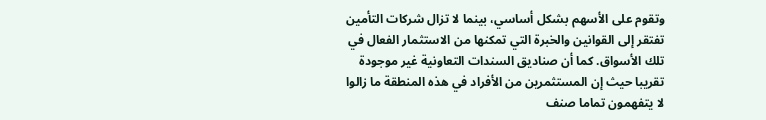وتقوم على الأسهم بشكل أساسي، بينما لا تزال شركات التأمين تفتقر إلى القوانين والخبرة التي تمكنها من الاستثمار الفعال في تلك الأسواق. كما أن صناديق السندات التعاونية غير موجودة تقريبا حيث إن المستثمرين من الأفراد في هذه المنطقة ما زالوا لا يتفهمون تماما صنف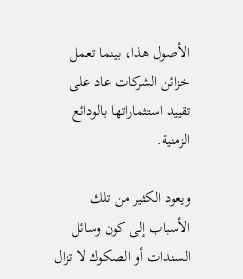الأصول هذا، بينما تعمل خزائن الشركات عاد على تقييد استثماراتها بالودائع الزمنية.

ويعود الكثير من تلك الأسباب إلى كون وسائل السندات أو الصكوك لا تزال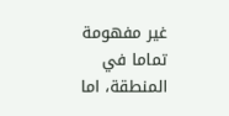غير مفهومة تماما في المنطقة، اما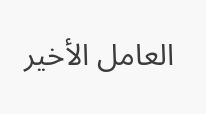العامل الأخير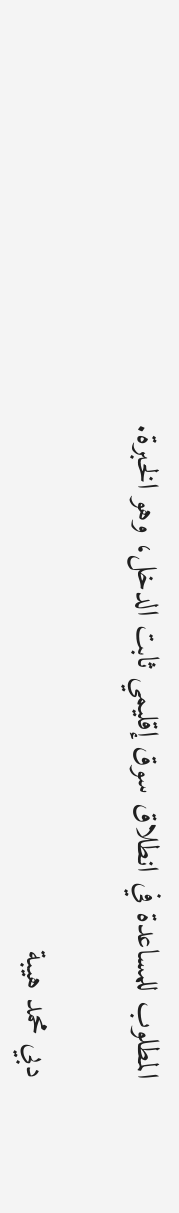المطلوب للمساعدة في انطلاق سوق إقليمي ثابت الدخل، وهو الخبرة.

دبي محمد هيبة